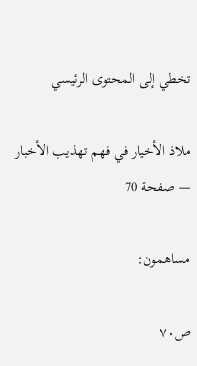تخطي إلى المحتوى الرئيسي

ملاذ الأخيار في فهم تهذيب الأخبار — صفحة 70

مساهمون:

ص٧٠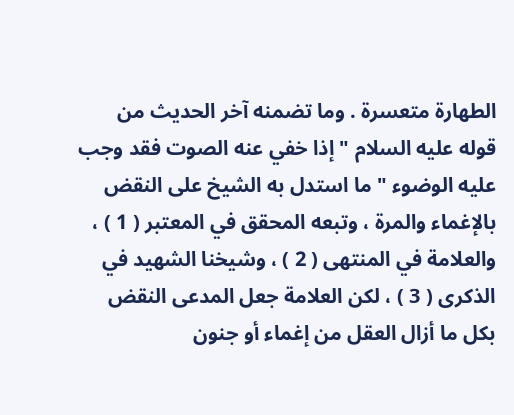الطهارة متعسرة . وما تضمنه آخر الحديث من قوله عليه السلام " إذا خفي عنه الصوت فقد وجب عليه الوضوء " ما استدل به الشيخ على النقض بالإغماء والمرة ، وتبعه المحقق في المعتبر ( 1 ) ، والعلامة في المنتهى ( 2 ) ، وشيخنا الشهيد في الذكرى ( 3 ) ، لكن العلامة جعل المدعى النقض بكل ما أزال العقل من إغماء أو جنون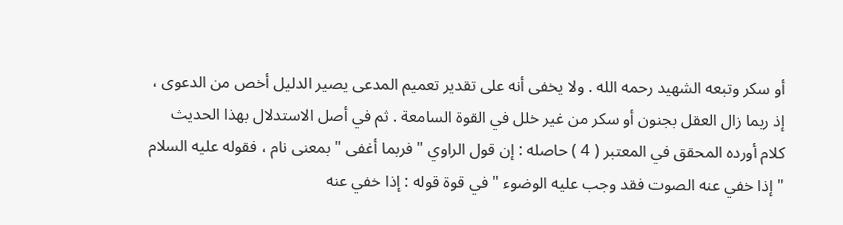أو سكر وتبعه الشهيد رحمه الله . ولا يخفى أنه على تقدير تعميم المدعى يصير الدليل أخص من الدعوى ، إذ ربما زال العقل بجنون أو سكر من غير خلل في القوة السامعة . ثم في أصل الاستدلال بهذا الحديث كلام أورده المحقق في المعتبر ( 4 ) حاصله : إن قول الراوي " فربما أغفى " بمعنى نام ، فقوله عليه السلام " إذا خفي عنه الصوت فقد وجب عليه الوضوء " في قوة قوله : إذا خفي عنه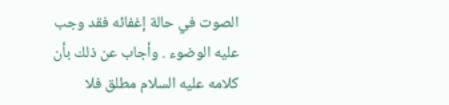الصوت في حالة إغفائه فقد وجب عليه الوضوء . وأجاب عن ذلك بأن كلامه عليه السلام مطلق فلا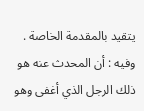يتقيد بالمقدمة الخاصة . وفيه : أن المحدث عنه هو ذلك الرجل الذي أغفى وهو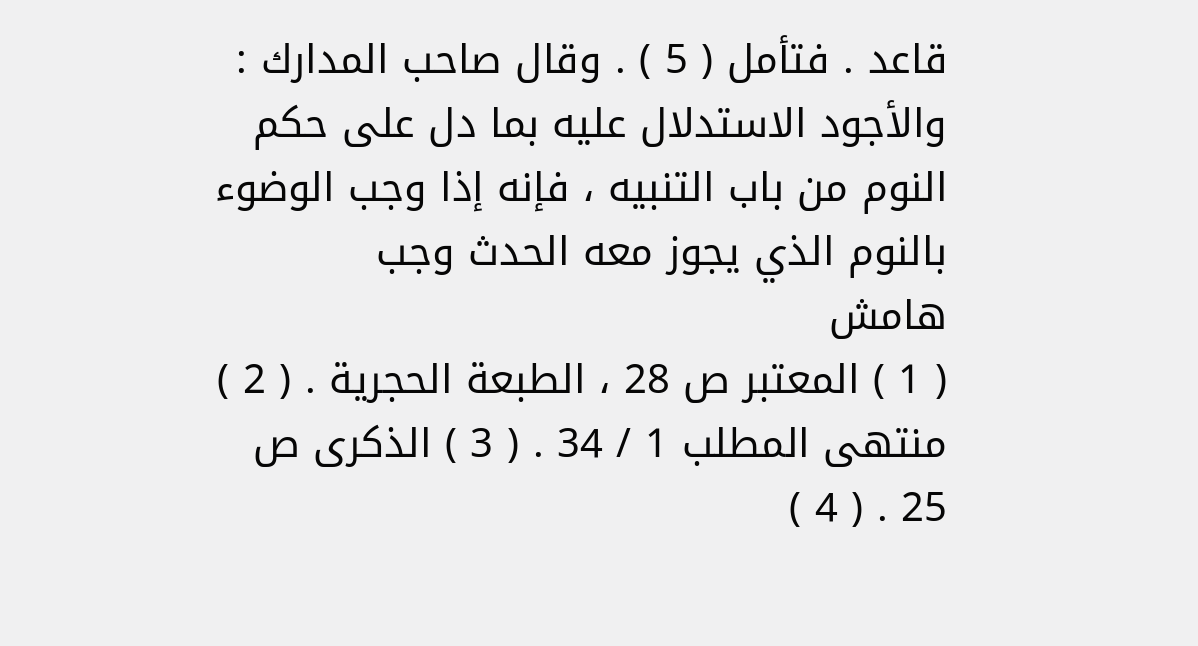قاعد . فتأمل ( 5 ) . وقال صاحب المدارك : والأجود الاستدلال عليه بما دل على حكم النوم من باب التنبيه ، فإنه إذا وجب الوضوء بالنوم الذي يجوز معه الحدث وجب
هامش
( 1 ) المعتبر ص 28 ، الطبعة الحجرية . ( 2 ) منتهى المطلب 1 / 34 . ( 3 ) الذكرى ص 25 . ( 4 )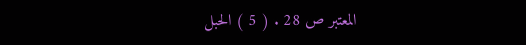المعتبر ص 28 . ( 5 ) الحبل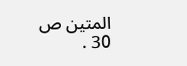المتين ص 30 .